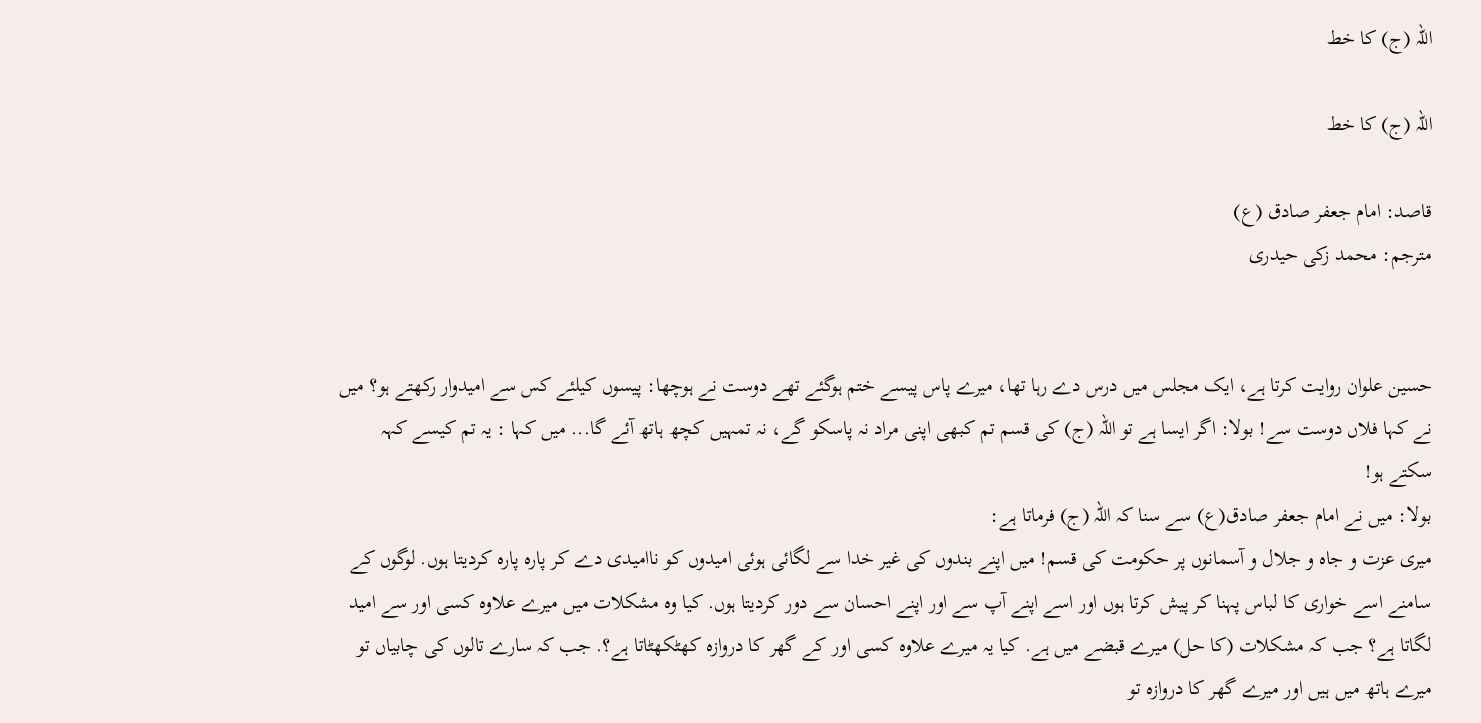اللہ (ج) کا خط

اللہ (ج) کا خط

قاصد: امام جعفر صادق (ع)
مترجم: محمد زکی حیدری


حسین علوان روایت کرتا ہے، ایک مجلس میں درس دے رہا تھا، میرے پاس پیسے ختم ہوگئے تھے دوست نے ہوچھا: پیسوں کیلئے کس سے امیدوار رکھتے ہو؟ میں نے کہا فلاں دوست سے! بولا: اگر ایسا ہے تو اللہ (ج) کی قسم تم کبھی اپنی مراد نہ پاسکو گے، نہ تمہیں کچھ ہاتھ آئے گا... میں کہا : یہ تم کیسے کہہ سکتے ہو!
بولا: میں نے امام جعفر صادق(ع) سے سنا کہ اللہ (ج) فرماتا ہے:
میری عزت و جاہ و جلال و آسمانوں پر حکومت کی قسم! میں اپنے بندوں کی غیر خدا سے لگائی ہوئی امیدوں کو ناامیدی دے کر پارہ پارہ کردیتا ہوں. لوگوں کے سامنے اسے خواری کا لباس پہنا کر پیش کرتا ہوں اور اسے اپنے آپ سے اور اپنے احسان سے دور کردیتا ہوں. کیا وہ مشکلات میں میرے علاوہ کسی اور سے امید لگاتا ہے؟ جب کہ مشکلات (کا حل) میرے قبضے میں ہے. کیا یہ میرے علاوہ کسی اور کے گھر کا دروازہ کھٹکھٹاتا ہے؟. جب کہ سارے تالوں کی چابیاں تو میرے ہاتھ میں ہیں اور میرے گھر کا دروازہ تو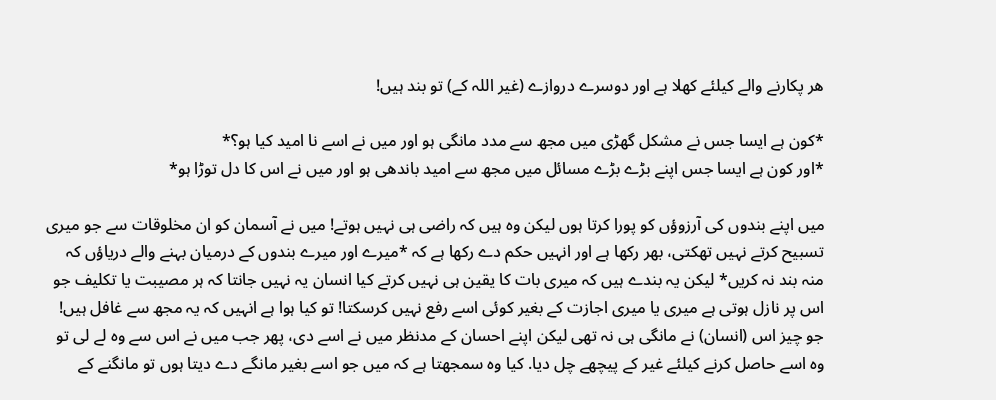ھر پکارنے والے کیلئے کھلا ہے اور دوسرے دروازے (غیر اللہ کے) تو بند ہیں!

*کون ہے ایسا جس نے مشکل گھڑی میں مجھ سے مدد مانگی ہو اور میں نے اسے نا امید کیا ہو؟*
*اور کون ہے ایسا جس اپنے بڑے بڑے مسائل میں مجھ سے امید باندھی ہو اور میں نے اس کا دل توڑا ہو*

میں اپنے بندوں کی آرزوؤں کو پورا کرتا ہوں لیکن وہ ہیں کہ راضی ہی نہیں ہوتے! میں نے آسمان کو ان مخلوقات سے جو میری تسبیح کرتے نہیں تھکتی، بھر رکھا ہے اور انہیں حکم دے رکھا ہے کہ *میرے اور میرے بندوں کے درمیان بہنے والے دریاؤں کہ منہ بند نہ کریں* لیکن یہ بندے ہیں کہ میری بات کا یقین ہی نہیں کرتے کیا انسان یہ نہیں جانتا کہ ہر مصیبت یا تکلیف جو اس پر نازل ہوتی ہے میری یا میری اجازت کے بغیر کوئی اسے رفع نہیں کرسکتا! تو کیا ہوا ہے انہیں کہ یہ مجھ سے غافل ہیں!
جو چیز اس (انسان) نے مانگی ہی نہ تھی لیکن اپنے احسان کے مدنظر میں نے اسے دی، پھر جب میں نے اس سے وہ لے لی تو وہ اسے حاصل کرنے کیلئے غیر کے پیچھے چل دیا. کیا وہ سمجھتا ہے کہ میں جو اسے بغیر مانگے دے دیتا ہوں تو مانگنے کے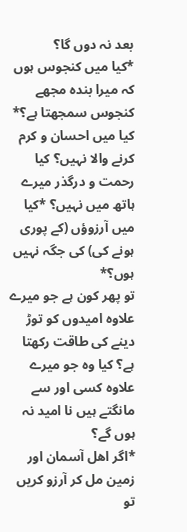بعد نہ دوں گا؟
*کیا میں کنجوس ہوں کہ میرا بندہ مجھے کنجوس سمجھتا ہے؟*
کیا میں احسان و کرم کرنے والا نہیں؟ کیا رحمت و درگذر میرے ہاتھ میں نہیں؟ *کیا میں آرزوؤں (کے پوری ہونے کی) کی جگہ نہیں ہوں؟*
تو پھر کون ہے جو میرے علاوہ امیدوں کو توڑ دینے کی طاقت رکھتا ہے؟ کیا وہ جو میرے علاوہ کسی اور سے مانگتے ہیں نا امید نہ ہوں گے؟
*اگر اھل آسمان اور زمین مل کر آرزو کریں تو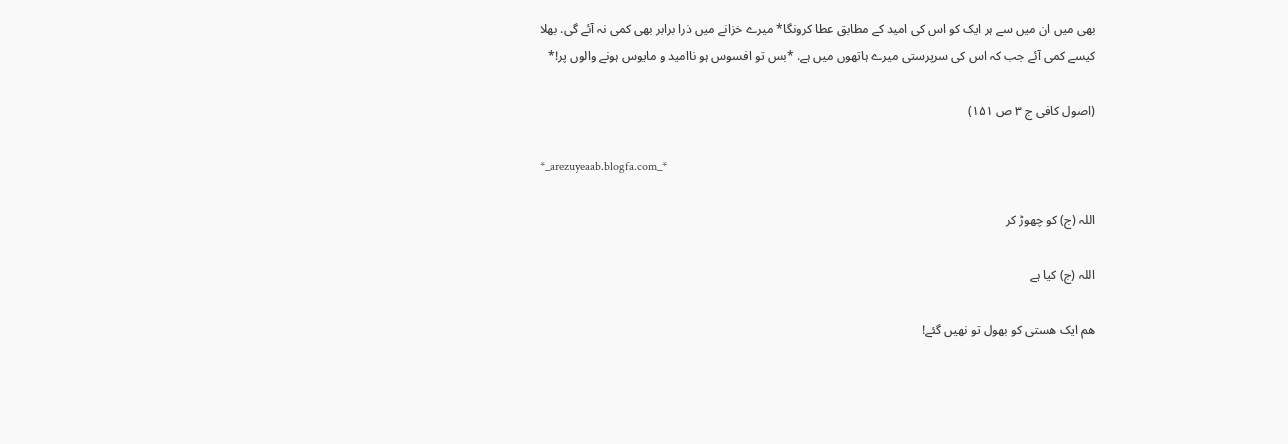بھی میں ان میں سے ہر ایک کو اس کی امید کے مطابق عطا کرونگا* میرے خزانے میں ذرا برابر بھی کمی نہ آئے گی. بھلا کیسے کمی آئے جب کہ اس کی سرپرستی میرے ہاتھوں میں ہے. *بس تو افسوس ہو ناامید و مایوس ہونے والوں پر!*

(اصول کافی ج ۳ ص ۱۵۱)

*_arezuyeaab.blogfa.com_*

اللہ (ج) کو چھوڑ کر

اللہ (ج) کیا ہے

هم ایک ھستی کو بھول تو نهیں گئے!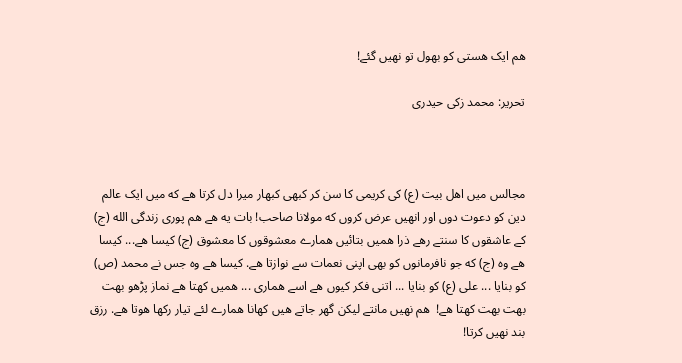هم ایک ھستی کو بھول تو نهیں گئے!

تحریر: محمد زکی حیدری



مجالس میں اھل بیت (ع) کی کریمی کا سن کر کبھی کبھار میرا دل کرتا هے که میں ایک عالم دین کو دعوت دوں اور انهیں عرض کروں که مولانا صاحب! بات یه هے هم پوری زندگی الله (ج) کے عاشقوں کا سنتے رهے ذرا همیں بتائیں همارے معشوقوں کا معشوق (ج) کیسا هے... کیسا هے وه (ج) که جو نافرمانوں کو بھی اپنی نعمات سے نوازتا هے. کیسا هے وه جس نے محمد (ص) کو بنایا ... علی (ع) کو بنایا ... اتنی فکر کیوں هے اسے هماری ... همیں کهتا هے نماز پڑھو بھت بھت بھت کهتا هے!  هم نهیں مانتے لیکن گھر جاتے هیں کھانا همارے لئے تیار رکھا هوتا هے. رزق بند نهیں کرتا!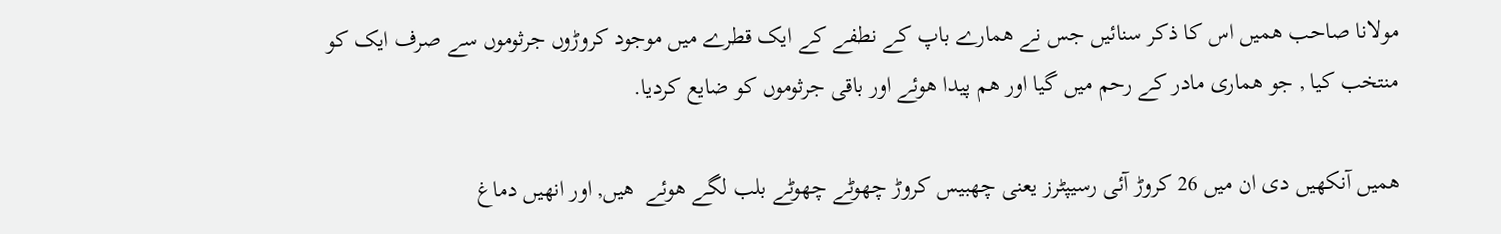مولانا صاحب همیں اس کا ذکر سنائیں جس نے همارے باپ کے نطفے کے ایک قطرے میں موجود کروڑوں جرثوموں سے صرف ایک کو منتخب کیا , جو هماری مادر کے رحم میں گیا اور هم پیدا هوئے اور باقی جرثوموں کو ضایع کردیا.

همیں آنکھیں دی ان میں 26 کروڑ آئی رسیپٹرز یعنی چھبیس کروڑ چھوٹے چھوٹے بلب لگے هوئے  هیں, اور انهیں دماغ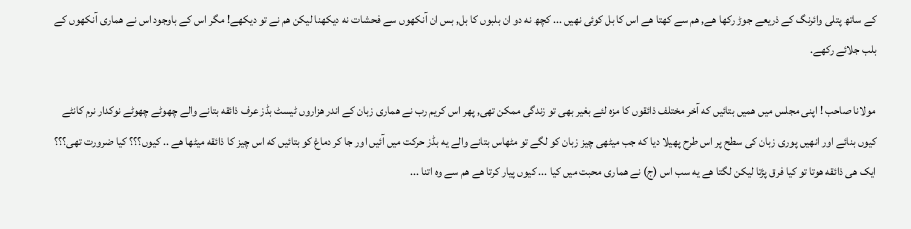کے ساتھ پتلی وائرنگ کے ذریعے جوڑ رکھا هے, هم سے کهتا هے اس کا بل کوئی نهیں ... کچھ نه دو ان بلبوں کا بل, بس ان آنکھوں سے فحشات نه دیکھنا لیکن هم نے تو دیکھے! مگر اس کے باوجود اس نے هماری آنکھوں کے بلب جلائے رکھے.

مولانا صاحب ! اپنی مجلس میں همیں بتائیں که آخر مختلف ذائقوں کا مزه لئے بغیر بھی تو زندگی ممکن تھی, پھر اس کریم رب نے هماری زبان کے اندر ھزاروں ٹیسٹ بڈز عرف ذائقه بتانے والے چھوٹے چھوٹے نوکدار نرم کانٹے  کیوں بنائے اور انهیں پوری زبان کی سطح پر اس طرح پھیلا دیا که جب میٹھی چیز زبان کو لگے تو مٹھاس بتانے والے یه بڈز حرکت میں آئیں اور جا کر دماغ کو بتائیں که اس چیز کا ذائقه میٹھا هے .. کیوں؟؟؟ کیا ضرورت تھی؟؟؟ ایک هی ذائقه هوتا تو کیا فرق پڑتا لیکن لگتا هے یه سب اس (ج) نے هماری محبت میں کیا ... کیوں پیار کرتا هے هم سے وه اتنا ...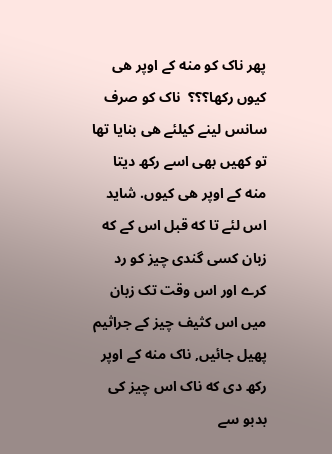پھر ناک کو منه کے اوپر هی کیوں رکھا؟؟؟  ناک کو صرف سانس لینے کیلئے هی بنایا تھا تو کهیں بھی اسے رکھ دیتا منه کے اوپر هی کیوں. شاید اس لئے تا که قبل اس کے که زبان کسی گندی چیز کو رد کرے اور اس وقت تک زبان میں اس کثیف چیز کے جراثیم پھیل جائیں, ناک منه کے اوپر رکھ دی که ناک اس چیز کی بدبو سے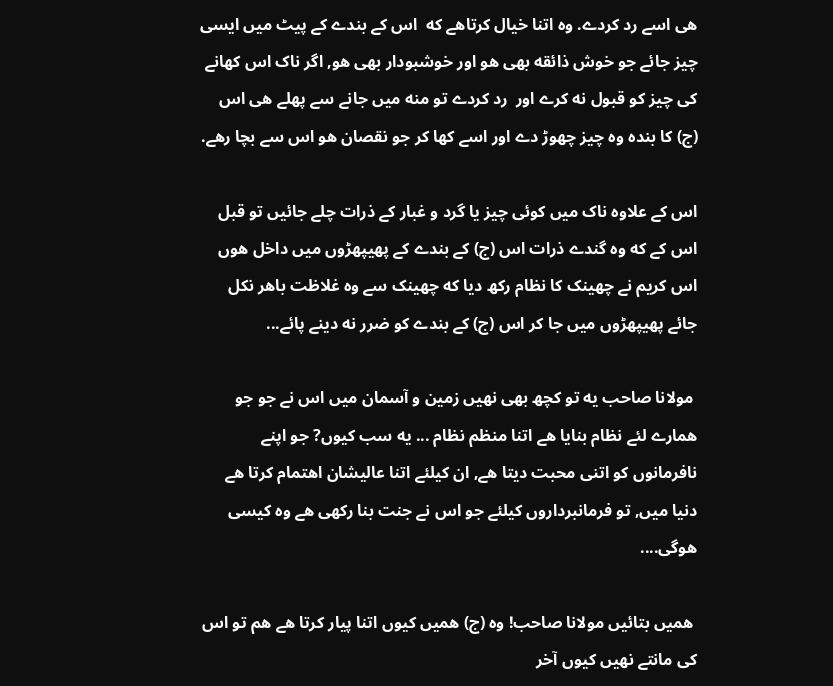هی اسے رد کردے. وه اتنا خیال کرتاهے که  اس کے بندے کے پیٹ میں ایسی چیز جائے جو خوش ذائقه بھی هو اور خوشبودار بھی هو, اگر ناک اس کھانے کی چیز کو قبول نه کرے اور  رد کردے تو منه میں جانے سے پهلے هی اس (ج) کا بنده وه چیز چھوڑ دے اور اسے کھا کر جو نقصان هو اس سے بچا رهے.

اس کے علاوه ناک میں کوئی چیز یا گرد و غبار کے ذرات چلے جائیں تو قبل اس کے که وه گندے ذرات اس (ج) کے بندے کے پهیپھڑوں میں داخل هوں اس کریم نے چھینک کا نظام رکھ دیا که چھینک سے وه غلاظت باهر نکل جائے پهیپهڑوں میں جا کر اس (ج) کے بندے کو ضرر نه دینے پائے...

 مولانا صاحب یه تو کچھ بھی نهیں زمین و آسمان میں اس نے جو جو همارے لئے نظام بنایا هے اتنا منظم نظام ... یه سب کیوں? جو اپنے نافرمانوں کو اتنی محبت دیتا هے, ان کیلئے اتنا عالیشان اھتمام کرتا هے دنیا میں, تو فرمانبرداروں کیلئے جو اس نے جنت بنا رکھی هے وه کیسی هوگی....

 همیں بتائیں مولانا صاحب! وه (ج) همیں کیوں اتنا پیار کرتا هے هم تو اس کی مانتے نهیں کیوں آخر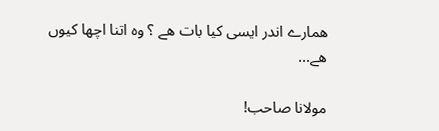همارے اندر ایسی کیا بات هے ؟ وه اتنا اچھا کیوں هے...

مولانا صاحب!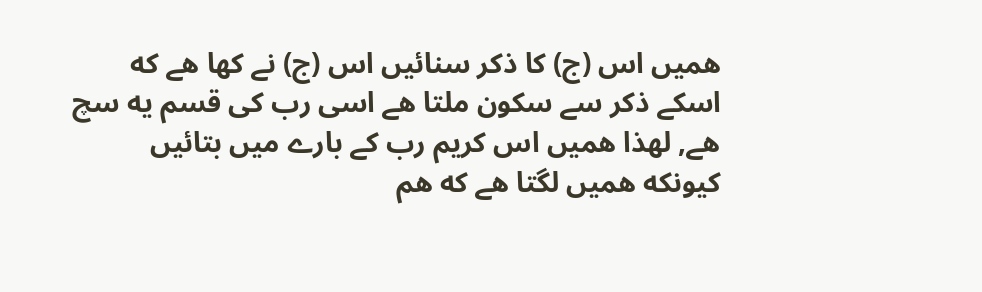همیں اس (ج) کا ذکر سنائیں اس (ج) نے کها هے که اسکے ذکر سے سکون ملتا هے اسی رب کی قسم یه سچ هے, لھذا همیں اس کریم رب کے بارے میں بتائیں کیونکه همیں لگتا هے که هم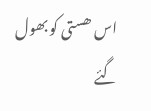اس ھستی کو بھول گئے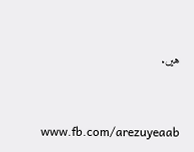هیں.



www.fb.com/arezuyeaab